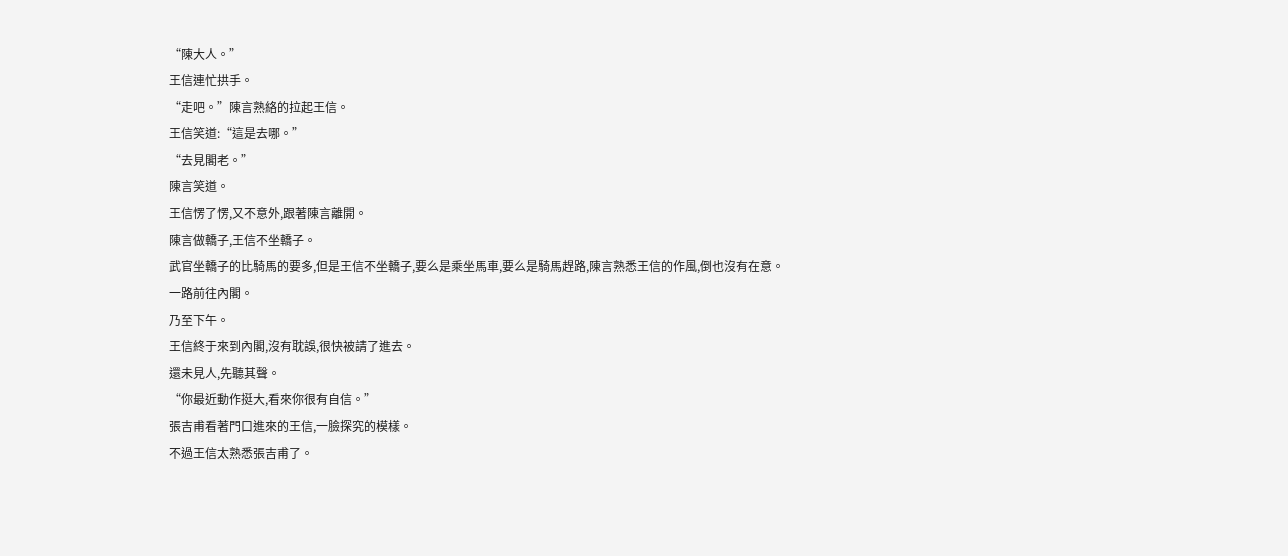“陳大人。”
王信連忙拱手。
“走吧。”陳言熟絡的拉起王信。
王信笑道:“這是去哪。”
“去見閣老。”
陳言笑道。
王信愣了愣,又不意外,跟著陳言離開。
陳言做轎子,王信不坐轎子。
武官坐轎子的比騎馬的要多,但是王信不坐轎子,要么是乘坐馬車,要么是騎馬趕路,陳言熟悉王信的作風,倒也沒有在意。
一路前往內閣。
乃至下午。
王信終于來到內閣,沒有耽誤,很快被請了進去。
還未見人,先聽其聲。
“你最近動作挺大,看來你很有自信。”
張吉甫看著門口進來的王信,一臉探究的模樣。
不過王信太熟悉張吉甫了。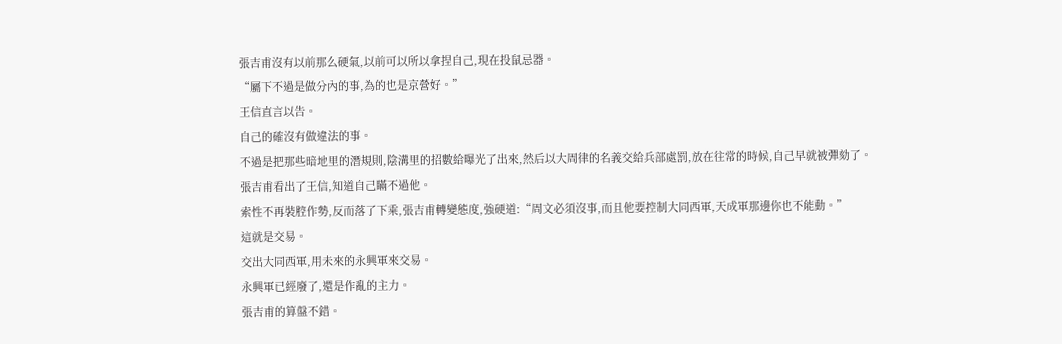張吉甫沒有以前那么硬氣,以前可以所以拿捏自己,現在投鼠忌器。
“屬下不過是做分內的事,為的也是京營好。”
王信直言以告。
自己的確沒有做違法的事。
不過是把那些暗地里的潛規則,陰溝里的招數給曝光了出來,然后以大周律的名義交給兵部處罰,放在往常的時候,自己早就被彈劾了。
張吉甫看出了王信,知道自己瞞不過他。
索性不再裝腔作勢,反而落了下乘,張吉甫轉變態度,強硬道:“周文必須沒事,而且他要控制大同西軍,天成軍那邊你也不能動。”
這就是交易。
交出大同西軍,用未來的永興軍來交易。
永興軍已經廢了,還是作亂的主力。
張吉甫的算盤不錯。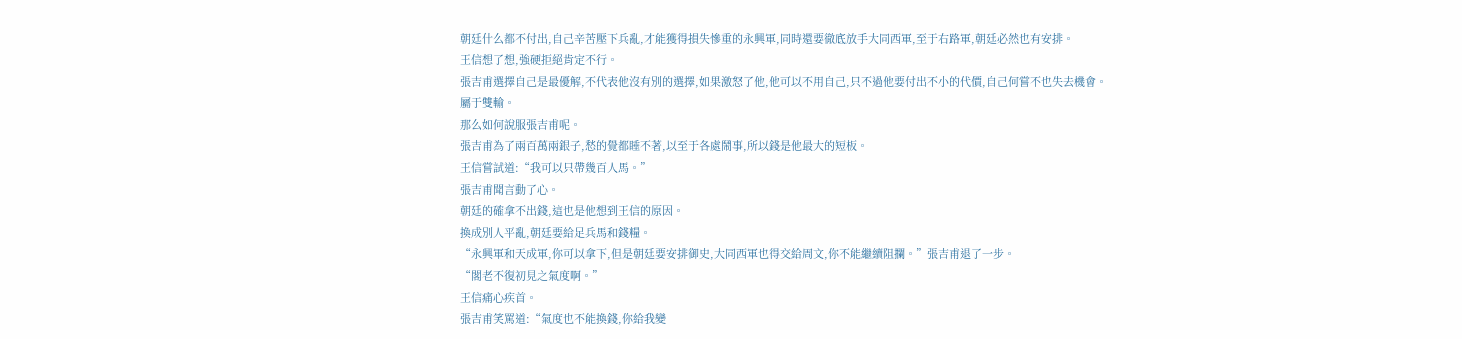朝廷什么都不付出,自己辛苦壓下兵亂,才能獲得損失慘重的永興軍,同時還要徹底放手大同西軍,至于右路軍,朝廷必然也有安排。
王信想了想,強硬拒絕肯定不行。
張吉甫選擇自己是最優解,不代表他沒有別的選擇,如果激怒了他,他可以不用自己,只不過他要付出不小的代價,自己何嘗不也失去機會。
屬于雙輸。
那么如何說服張吉甫呢。
張吉甫為了兩百萬兩銀子,愁的覺都睡不著,以至于各處鬧事,所以錢是他最大的短板。
王信嘗試道:“我可以只帶幾百人馬。”
張吉甫聞言動了心。
朝廷的確拿不出錢,這也是他想到王信的原因。
換成別人平亂,朝廷要給足兵馬和錢糧。
“永興軍和天成軍,你可以拿下,但是朝廷要安排御史,大同西軍也得交給周文,你不能繼續阻攔。”張吉甫退了一步。
“閣老不復初見之氣度啊。”
王信痛心疾首。
張吉甫笑罵道:“氣度也不能換錢,你給我變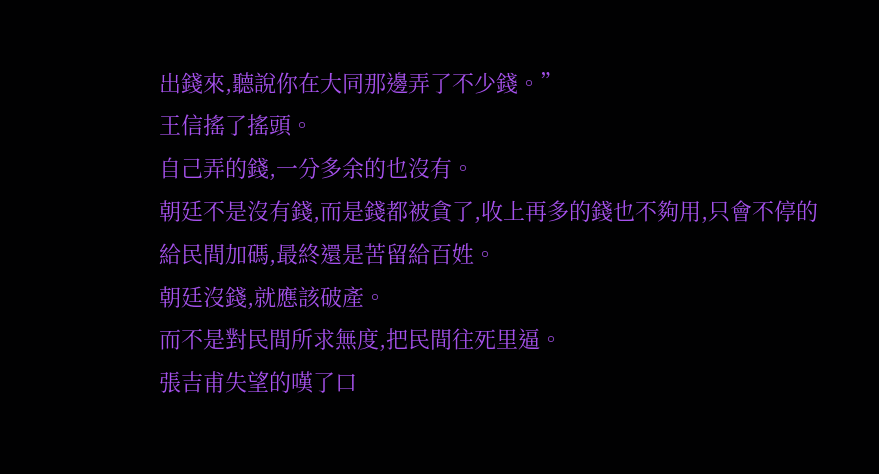出錢來,聽說你在大同那邊弄了不少錢。”
王信搖了搖頭。
自己弄的錢,一分多余的也沒有。
朝廷不是沒有錢,而是錢都被貪了,收上再多的錢也不夠用,只會不停的給民間加碼,最終還是苦留給百姓。
朝廷沒錢,就應該破產。
而不是對民間所求無度,把民間往死里逼。
張吉甫失望的嘆了口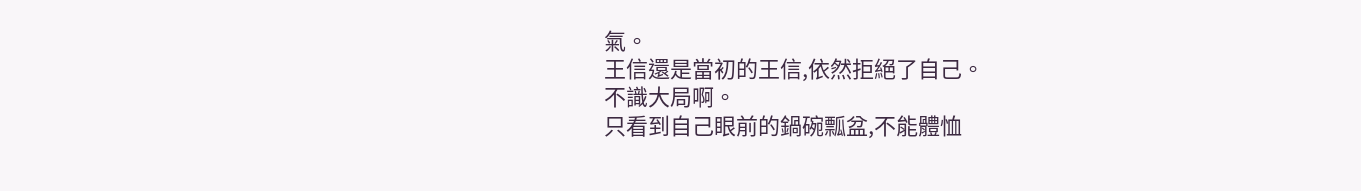氣。
王信還是當初的王信,依然拒絕了自己。
不識大局啊。
只看到自己眼前的鍋碗瓢盆,不能體恤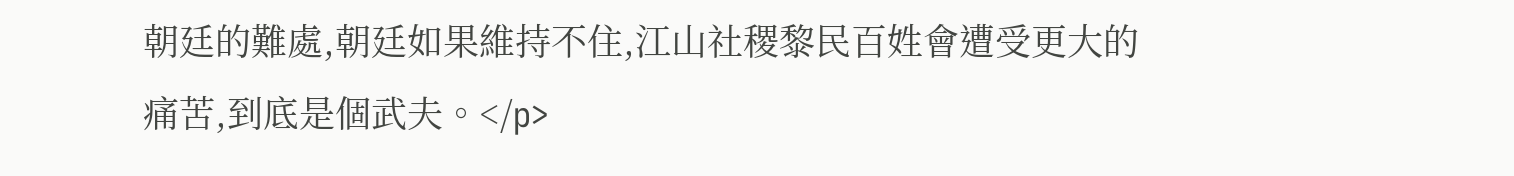朝廷的難處,朝廷如果維持不住,江山社稷黎民百姓會遭受更大的痛苦,到底是個武夫。</p>